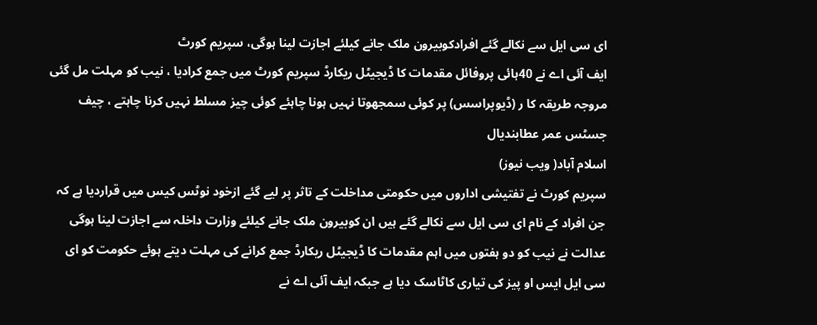ای سی ایل سے نکالے گئے افرادکوبیرون ملک جانے کیلئے اجازت لینا ہوگی، سپریم کورٹ
ایف آئی اے نے 40ہائی پروفائل مقدمات کا ڈیجیٹل ریکارڈ سپریم کورٹ میں جمع کرادیا ، نیب کو مہلت مل گئی
مروجہ طریقہ کا ر (ڈیوپراسس) پر کوئی سمجھوتا نہیں ہونا چاہئے کوئی چیز مسلط نہیں کرنا چاہتے ، چیف جسٹس عمر عطابندیال
اسلام آباد( ویب نیوز)
سپریم کورٹ نے تفتیشی اداروں میں حکومتی مداخلت کے تاثر پر لیے گئے ازخود نوٹس کیس میں قراردیا ہے کہ جن افراد کے نام ای سی ایل سے نکالے گئے ہیں ان کوبیرون ملک جانے کیلئے وزارت داخلہ سے اجازت لینا ہوگی عدالت نے نیب کو دو ہفتوں میں اہم مقدمات کا ڈیجیٹل ریکارڈ جمع کرانے کی مہلت دیتے ہوئے حکومت کو ای سی ایل ایس او پیز کی تیاری کاٹاسک دیا ہے جبکہ ایف آئی اے نے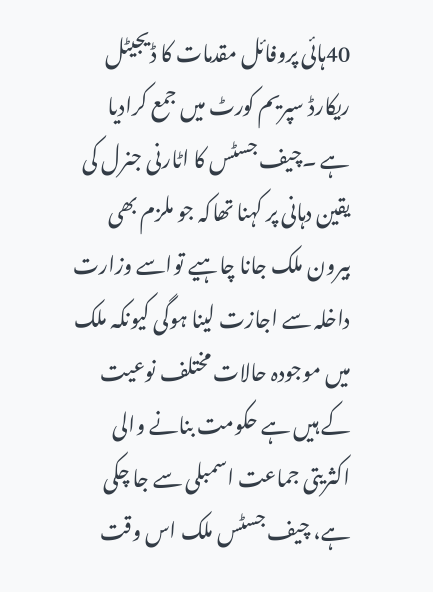40ہائی پروفائل مقدمات کا ڈیجیٹل ریکارڈ سپریم کورٹ میں جمع کرادیا ہے ۔چیف جسٹس کا اٹارنی جنرل کی یقین دہانی پر کہنا تھاکہ جو ملزم بھی بیرون ملک جانا چاہیے تواسے وزارت داخلہ سے اجازت لینا ہوگی کیونکہ ملک میں موجودہ حالات مختلف نوعیت کے ہیں ہے حکومت بنانے والی اکثریتی جماعت اسمبلی سے جا چکی ہے، چیف جسٹس ملک اس وقت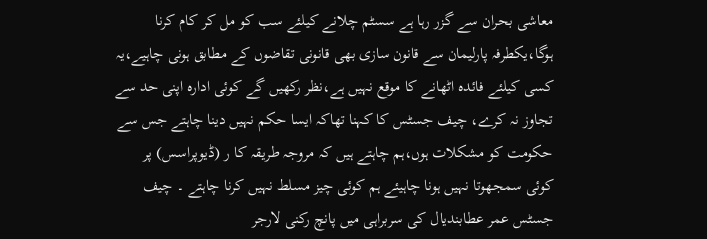معاشی بحران سے گزر رہا ہے سسٹم چلانے کیلئے سب کو مل کر کام کرنا ہوگا،یکطرفہ پارلیمان سے قانون سازی بھی قانونی تقاضوں کے مطابق ہونی چاہیے،یہ کسی کیلئے فائدہ اٹھانے کا موقع نہیں ہے،نظر رکھیں گے کوئی ادارہ اپنی حد سے تجاوز نہ کرے، چیف جسٹس کا کہنا تھاکہ ایسا حکم نہیں دینا چاہتے جس سے حکومت کو مشکلات ہوں،ہم چاہتے ہیں کہ مروجہ طریقہ کا ر (ڈیوپراسس) پر کوئی سمجھوتا نہیں ہونا چاہیئے ہم کوئی چیز مسلط نہیں کرنا چاہتے ۔ چیف جسٹس عمر عطابندیال کی سربراہی میں پانچ رکنی لارجر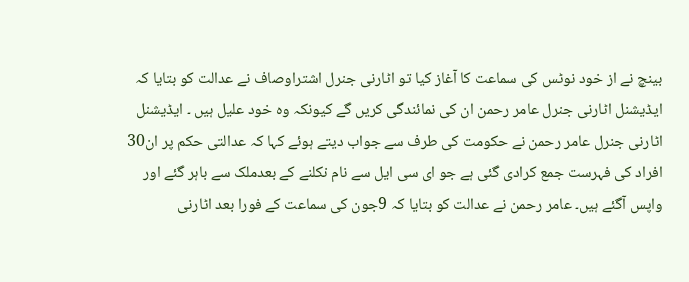بینچ نے از خود نوٹس کی سماعت کا آغاز کیا تو اٹارنی جنرل اشتراوصاف نے عدالت کو بتایا کہ ایڈیشنل اٹارنی جنرل عامر رحمن ان کی نمائندگی کریں گے کیونکہ وہ خود علیل ہیں ۔ ایڈیشنل اٹارنی جنرل عامر رحمن نے حکومت کی طرف سے جواب دیتے ہوئے کہا کہ عدالتی حکم پر ان30 افراد کی فہرست جمع کرادی گئی ہے جو ای سی ایل سے نام نکلنے کے بعدملک سے باہر گئے اور واپس آگئے ہیں۔ عامر رحمن نے عدالت کو بتایا کہ 9جون کی سماعت کے فورا بعد اٹارنی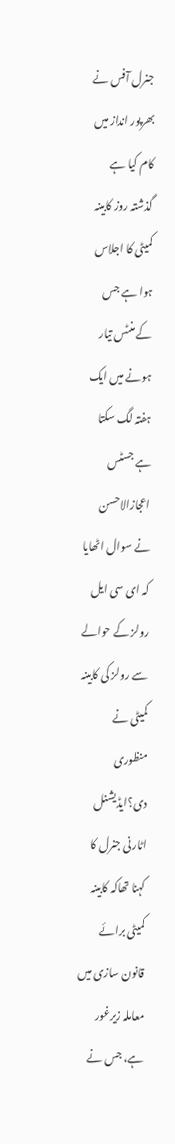جنرل آفس نے بھرپور انداز میں کام کیا ہے گذشتہ روز کابینہ کمیٹی کا اجلاس ہوا ہے جس کے منٹس تیار ہونے میں ایک ہفتہ لگ سکتا ہے جسٹس اعجازالاحسن نے سوال اٹھایا کہ ای سی ایل رولز کے حوالے سے رولز کی کابینہ کمیٹی نے منظوری دی؟ایڈیشنل اٹارنی جنرل کا کہنا تھاکہ کابینہ کمیٹی برائے قانون سازی میں معاملہ زیرغور ہے، جس نے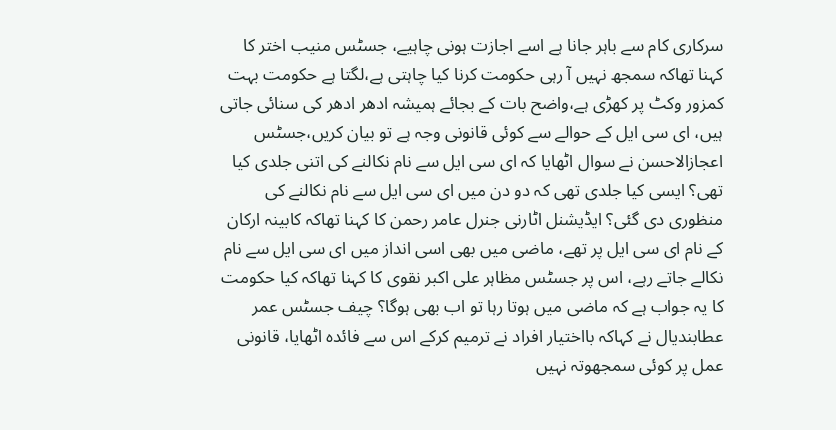سرکاری کام سے باہر جانا ہے اسے اجازت ہونی چاہیے، جسٹس منیب اختر کا کہنا تھاکہ سمجھ نہیں آ رہی حکومت کرنا کیا چاہتی ہے،لگتا ہے حکومت بہت کمزور وکٹ پر کھڑی ہے،واضح بات کے بجائے ہمیشہ ادھر ادھر کی سنائی جاتی ہیں، ای سی ایل کے حوالے سے کوئی قانونی وجہ ہے تو بیان کریں،جسٹس اعجازالاحسن نے سوال اٹھایا کہ ای سی ایل سے نام نکالنے کی اتنی جلدی کیا تھی؟ ایسی کیا جلدی تھی کہ دو دن میں ای سی ایل سے نام نکالنے کی منظوری دی گئی؟ ایڈیشنل اٹارنی جنرل عامر رحمن کا کہنا تھاکہ کابینہ ارکان کے نام ای سی ایل پر تھے، ماضی میں بھی اسی انداز میں ای سی ایل سے نام نکالے جاتے رہے، اس پر جسٹس مظاہر علی اکبر نقوی کا کہنا تھاکہ کیا حکومت کا یہ جواب ہے کہ ماضی میں ہوتا رہا تو اب بھی ہوگا؟ چیف جسٹس عمر عطابندیال نے کہاکہ بااختیار افراد نے ترمیم کرکے اس سے فائدہ اٹھایا، قانونی عمل پر کوئی سمجھوتہ نہیں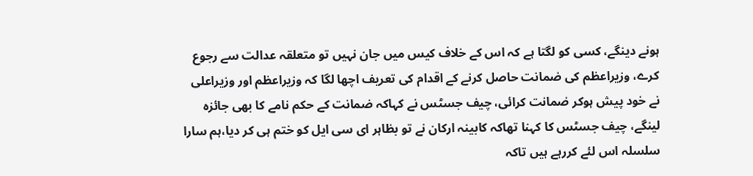ہونے دینگے، کسی کو لگتا ہے کہ اس کے خلاف کیس میں جان نہیں تو متعلقہ عدالت سے رجوع کرے، وزیراعظم کی ضمانت حاصل کرنے کے اقدام کی تعریف اچھا لگا کہ وزیراعظم اور وزیراعلی نے خود پیش ہوکر ضمانت کرائی، چیف جسٹس نے کہاکہ ضمانت کے حکم نامے کا بھی جائزہ لینگے، چیف جسٹس کا کہنا تھاکہ کابینہ ارکان نے تو بظاہر ای سی ایل کو ختم ہی کر دیا،ہم سارا سلسلہ اس لئے کررہے ہیں تاکہ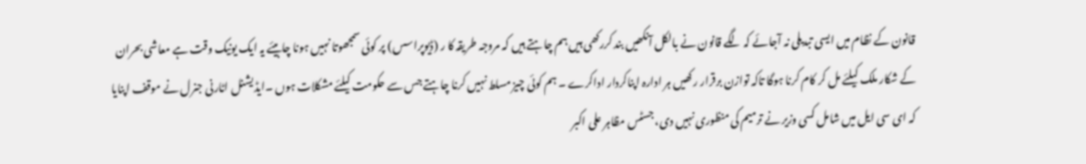قانون کے نظام میں ایسی تبدیلی نہ آجائے کہ لگے قانون نے بالکل آنکھیں بند کررکھی ہیں ہم چاہتے ہیں کہ مروجہ طریقہ کا ر (ڈیوپراسس) پر کوئی سمجھوتا نہیں ہونا چاہیئے یہ ایک یونیک وقت ہے معاشی بحران کے شکار ملک کیلئے مل کر کام کرنا ہوگا تاکہ توازن برقرار رکھیں ہر ادارہ اپناکردار اداکرے ۔ ہم کوئی چیز مسلط نہیں کرنا چاہتے جس سے حکومت کیلئے مشکلات ہوں ۔ایڈیشنل اٹارنی جنرل نے موقف اپنایا کہ ای سی ایل میں شامل کسی وزیر نے ترمیم کی منظوری نہیں دی، جسٹس مظاہر علی اکبر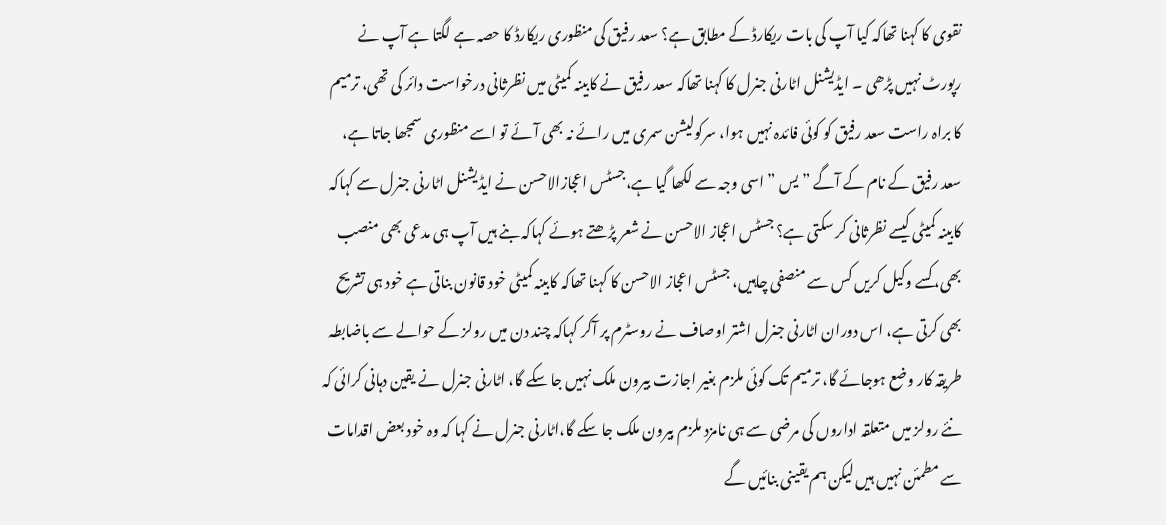نقوی کا کہنا تھاکہ کیا آپ کی بات ریکارڈ کے مطابق ہے؟ سعد رفیق کی منظوری ریکارڈ کا حصہ ہے لگتا ہے آپ نے رپورٹ نہیں پڑھی ۔ ایڈیشنل اٹارنی جنرل کا کہنا تھاکہ سعد رفیق نے کابینہ کمیٹی میں نظرثانی درخواست دائر کی تھی، ترمیم کا براہ راست سعد رفیق کو کوئی فائدہ نہیں ہوا، سرکولیشن سمری میں رائے نہ بھی آئے تو اسے منظوری سمجھا جاتا ہے، سعد رفیق کے نام کے آگے ” یس ” اسی وجہ سے لکھا گیا ہے،جسٹس اعجازالاحسن نے ایڈیشنل اٹارنی جنرل سے کہاکہ کابینہ کمیٹی کیسے نظرثانی کر سکتی ہے؟ جسٹس اعجاز الاحسن نے شعر پڑھتے ہوئے کہاکہ بنے ہیں آپ ہی مدعی بھی منصب بھی، کسے وکیل کریں کس سے منصفی چاہیں، جسٹس اعجاز الاحسن کا کہنا تھاکہ کابینہ کمیٹی خود قانون بناتی ہے خود ہی تشریح بھی کرتی ہے، اس دوران اٹارنی جنرل اشتر اوصاف نے روسٹرم پر آکر کہاکہ چند دن میں رولز کے حوالے سے باضابطہ طریقہ کار وضع ہوجائے گا، ترمیم تک کوئی ملزم بغیر اجازت بیرون ملک نہیں جا سکے گا، اٹارنی جنرل نے یقین دہانی کرائی کہ نئے رولز میں متعلقہ اداروں کی مرضی سے ہی نامزد ملزم بیرون ملک جا سکے گا،اٹارنی جنرل نے کہا کہ وہ خود بعض اقدامات سے مطمئن نہیں ہیں لیکن ہم یقینی بنائیں گے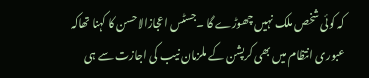کہ کوئی شخص ملک نہیں چھوڑے گا ۔جسٹس اعجازالاحسن کا کہنا تھاکہ عبوری انتظام میں بھی کرپشن کے ملزمان نیب کی اجازت سے ہی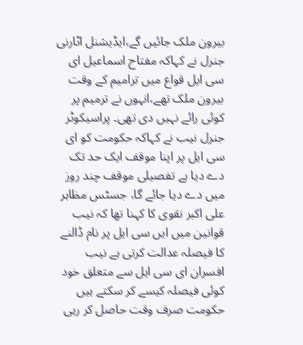بیرون ملک جائیں گے،ایڈیشنل اٹارنی جنرل نے کہاکہ مفتاح اسماعیل ای سی ایل قواع میں ترامیم کے وقت بیرون ملک تھے،انہوں نے ترمیم پر کوئی رائے نہیں دی تھی۔ پراسیکوٹر جنرل نیب نے کہاکہ حکومت کو ای سی ایل پر اپنا موقف ایک حد تک دے دیا ہے تفصیلی موقف چند روز میں دے دیا جائے گا، جسٹس مظاہر علی اکبر نقوی کا کہنا تھا کہ نیب قوانین میں ایں سی ایل پر نام ڈالنے کا فیصلہ عدالت کرتی ہے نیب افسران ای سی ایل سے متعلق خود کوئی فیصلہ کیسے کر سکتے ہیں حکومت صرف وقت حاصل کر رہی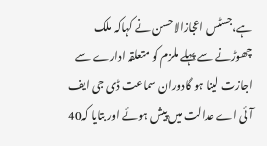ہے،جسٹس اعجازالاحسن نے کہاکہ ملک چھوڑنے سے پہلے ملزم کو متعلقہ ادارے سے اجازت لینا ہو گادوران سماعت ڈی جی ایف آئی اے عدالت میں پیش ہوئے اور بتایا کہ40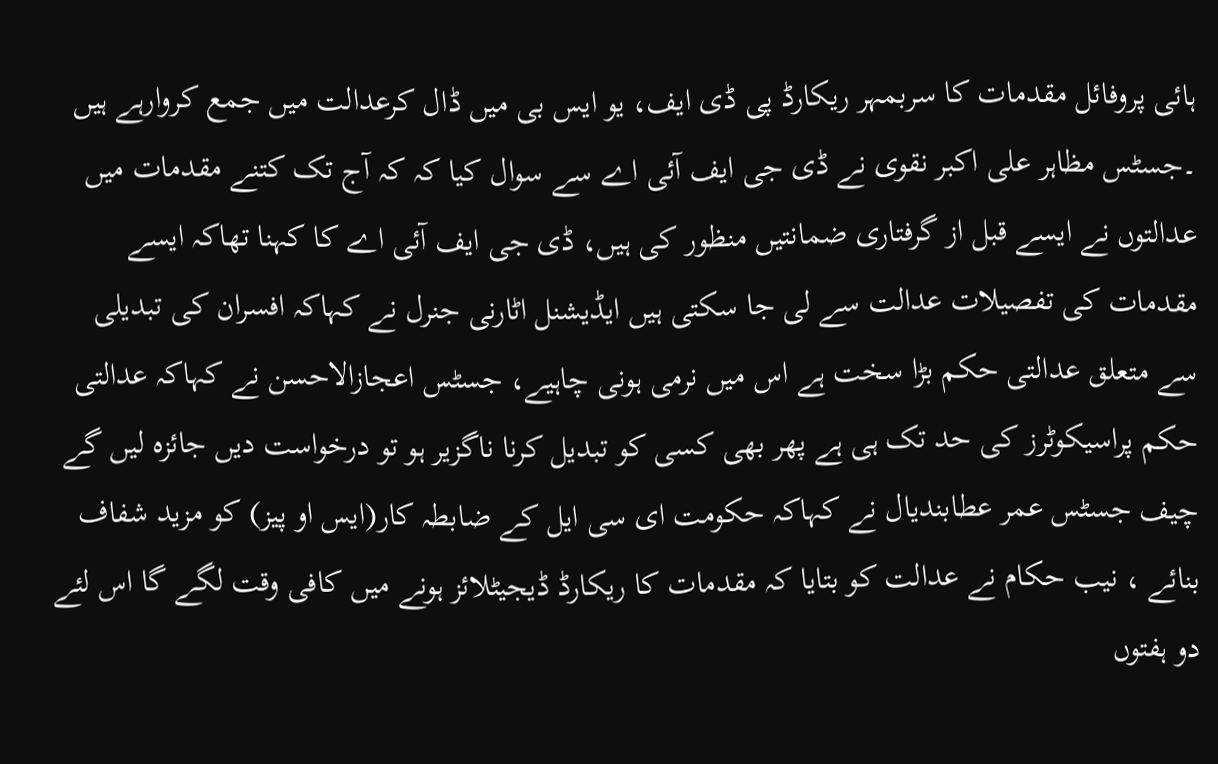ہائی پروفائل مقدمات کا سربمہر ریکارڈ پی ڈی ایف، یو ایس بی میں ڈال کرعدالت میں جمع کروارہے ہیں ۔جسٹس مظاہر علی اکبر نقوی نے ڈی جی ایف آئی اے سے سوال کیا کہ کہ آج تک کتنے مقدمات میں عدالتوں نے ایسے قبل از گرفتاری ضمانتیں منظور کی ہیں، ڈی جی ایف آئی اے کا کہنا تھاکہ ایسے مقدمات کی تفصیلات عدالت سے لی جا سکتی ہیں ایڈیشنل اٹارنی جنرل نے کہاکہ افسران کی تبدیلی سے متعلق عدالتی حکم بڑا سخت ہے اس میں نرمی ہونی چاہیے، جسٹس اعجازالاحسن نے کہاکہ عدالتی حکم پراسیکوٹرز کی حد تک ہی ہے پھر بھی کسی کو تبدیل کرنا ناگزیر ہو تو درخواست دیں جائزہ لیں گے چیف جسٹس عمر عطابندیال نے کہاکہ حکومت ای سی ایل کے ضابطہ کار(ایس او پیز) کو مزید شفاف بنائے ، نیب حکام نے عدالت کو بتایا کہ مقدمات کا ریکارڈ ڈیجیٹلائز ہونے میں کافی وقت لگے گا اس لئے دو ہفتوں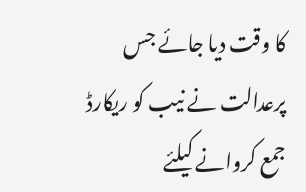کا وقت دیا جائے جس پرعدالت نے نیب کو ریکارڈ جمع کروانے کیلئے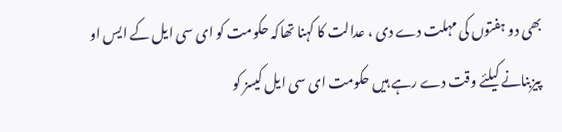بھی دو ہفتوں کی مہلت دے دی ، عدالت کا کہنا تھاکہ حکومت کو ای سی ایل کے ایس او پیزبنانے کیلئے وقت دے رہے ہیں حکومت ای سی ایل کیسز کو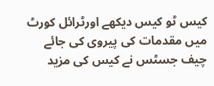کیس ٹو کیس دیکھے اورٹرائل کورٹ میں مقدمات کی پیروی کی جائے چیف جسٹس نے کیس کی مزید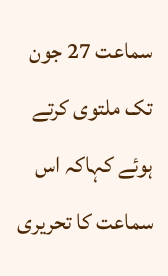سماعت 27 جون تک ملتوی کرتے ہوئے کہاکہ اس سماعت کا تحریری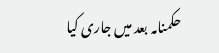حکمنامہ بعد میں جاری کیا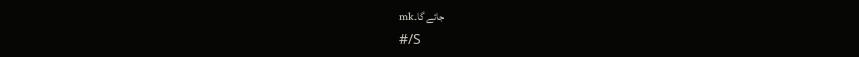جائے گا۔mk
#/S